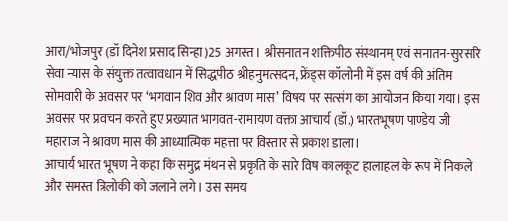आरा/भोजपुर (डॉ दिनेश प्रसाद सिन्हा)25 अगस्त। श्रीसनातन शक्तिपीठ संस्थानम् एवं सनातन-सुरसरि सेवा न्यास के संयुक्त तत्वावधान में सिद्धपीठ श्रीहनुमत्सदन, फ्रेंड्स कॉलोनी में इस वर्ष की अंतिम सोमवारी के अवसर पर ‘भगवान शिव और श्रावण मास’ विषय पर सत्संग का आयोजन किया गया। इस अवसर पर प्रवचन करते हुए प्रख्यात भागवत-रामायण वक्ता आचार्य (डॉ.) भारतभूषण पाण्डेय जी महाराज ने श्रावण मास की आध्यात्मिक महत्ता पर विस्तार से प्रकाश डाला।
आचार्य भारत भूषण ने कहा कि समुद्र मंथन से प्रकृति के सारे विष कालकूट हालाहल के रूप में निकले और समस्त त्रिलोकी को जलाने लगे। उस समय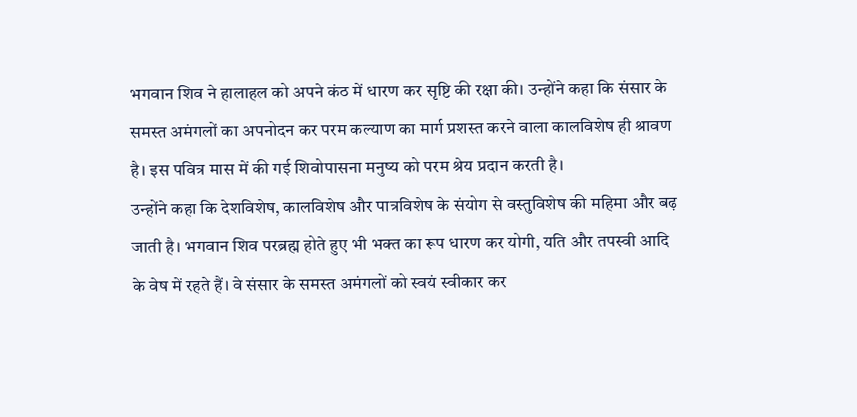भगवान शिव ने हालाहल को अपने कंठ में धारण कर सृष्टि की रक्षा की। उन्होंने कहा कि संसार के समस्त अमंगलों का अपनोदन कर परम कल्याण का मार्ग प्रशस्त करने वाला कालविशेष ही श्रावण है। इस पवित्र मास में की गई शिवोपासना मनुष्य को परम श्रेय प्रदान करती है।
उन्होंने कहा कि देशविशेष, कालविशेष और पात्रविशेष के संयोग से वस्तुविशेष की महिमा और बढ़ जाती है। भगवान शिव परब्रह्म होते हुए भी भक्त का रूप धारण कर योगी, यति और तपस्वी आदि के वेष में रहते हैं। वे संसार के समस्त अमंगलों को स्वयं स्वीकार कर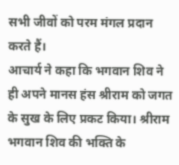सभी जीवों को परम मंगल प्रदान करते हैं।
आचार्य ने कहा कि भगवान शिव ने ही अपने मानस हंस श्रीराम को जगत के सुख के लिए प्रकट किया। श्रीराम भगवान शिव की भक्ति के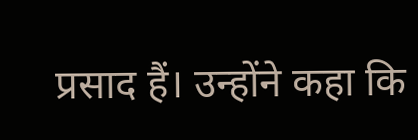प्रसाद हैं। उन्होंने कहा कि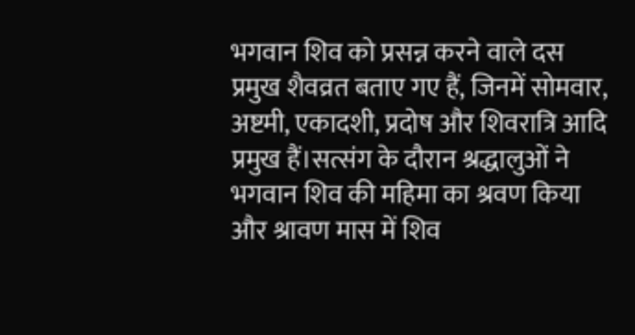भगवान शिव को प्रसन्न करने वाले दस प्रमुख शैवव्रत बताए गए हैं, जिनमें सोमवार, अष्टमी, एकादशी, प्रदोष और शिवरात्रि आदि प्रमुख हैं।सत्संग के दौरान श्रद्धालुओं ने भगवान शिव की महिमा का श्रवण किया और श्रावण मास में शिव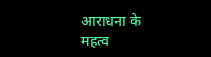आराधना के महत्व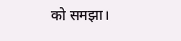को समझा।